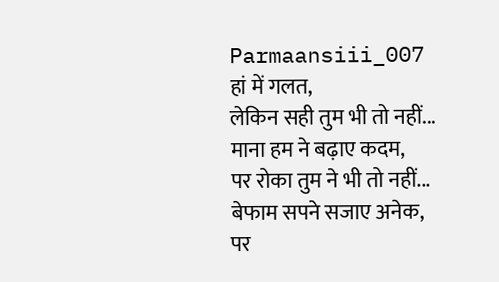Parmaansiii_007
हां में गलत,
लेकिन सही तुम भी तो नहीं...
माना हम ने बढ़ाए कदम,
पर रोका तुम ने भी तो नहीं...
बेफाम सपने सजाए अनेक,
पर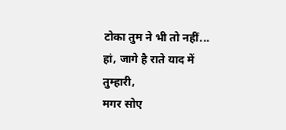टोका तुम ने भी तो नहीं...
हां, जागे है राते याद में तुम्हारी,
मगर सोए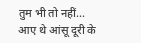तुम भी तो नहीं...
आए थे आंसू दूरी के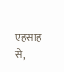एहसाह से,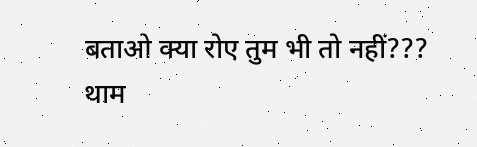बताओ क्या रोए तुम भी तो नहीं???
थाम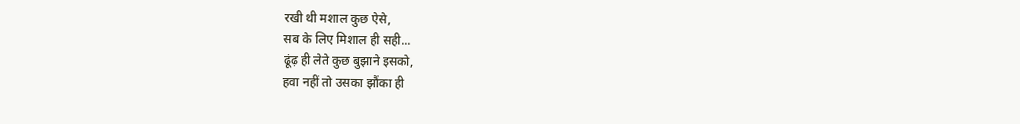रखी थी मशाल कुछ ऐसे,
सब के लिए मिशाल ही सही...
ढूंढ़ ही लेते कुछ बुझाने इसको,
हवा नहीं तो उसका झौंका ही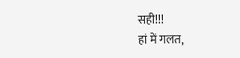सही!!!
हां में गलत,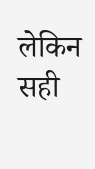लेकिन सही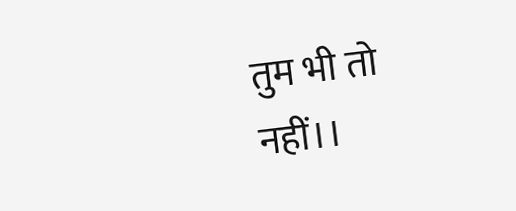तुम भी तो नहीं।।